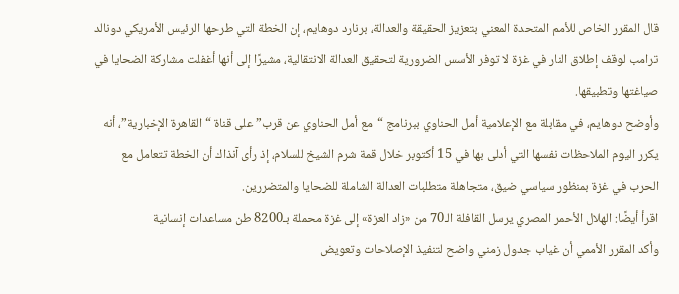قال المقرر الخاص للأمم المتحدة المعني بتعزيز الحقيقة والعدالة، برنارد دوهايم، إن الخطة التي طرحها الرئيس الأمريكي دونالد ترامب لوقف إطلاق النار في غزة لا توفر الأسس الضرورية لتحقيق العدالة الانتقالية، مشيرًا إلى أنها أغفلت مشاركة الضحايا في صياغتها وتطبيقها.
وأوضح دوهايم، في مقابلة مع الإعلامية أمل الحناوي ببرنامج “مع أمل الحناوي عن قرب” على قناة “القاهرة الإخبارية”، أنه يكرر اليوم الملاحظات نفسها التي أدلى بها في 15 أكتوبر خلال قمة شرم الشيخ للسلام، إذ رأى آنذاك أن الخطة تتعامل مع الحرب في غزة بمنظور سياسي ضيق، متجاهلة متطلبات العدالة الشاملة للضحايا والمتضررين.
اقرأ أيضًا: الهلال الأحمر المصري يرسل القافلة الـ70 من «زاد العزة» إلى غزة محملة بـ8200 طن مساعدات إنسانية
وأكد المقرر الأممي أن غياب جدول زمني واضح لتنفيذ الإصلاحات وتعويض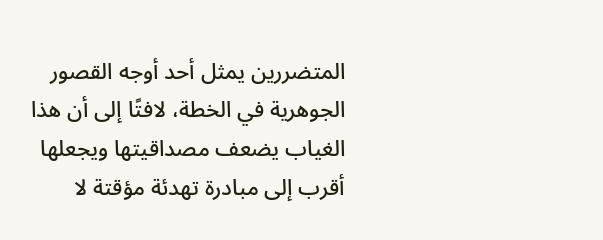المتضررين يمثل أحد أوجه القصور الجوهرية في الخطة، لافتًا إلى أن هذا الغياب يضعف مصداقيتها ويجعلها أقرب إلى مبادرة تهدئة مؤقتة لا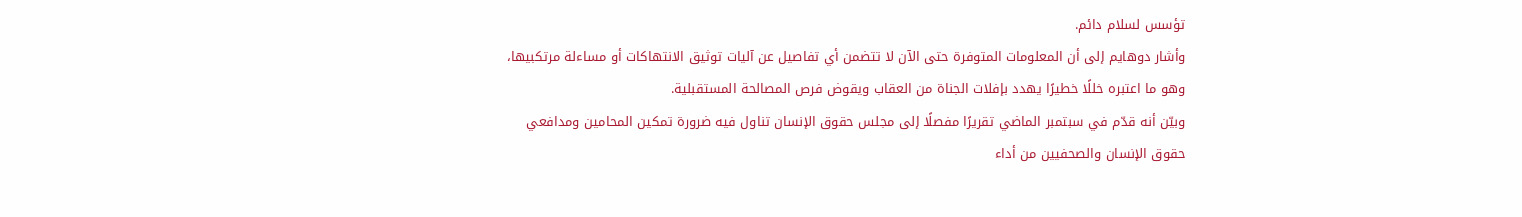تؤسس لسلام دائم.
وأشار دوهايم إلى أن المعلومات المتوفرة حتى الآن لا تتضمن أي تفاصيل عن آليات توثيق الانتهاكات أو مساءلة مرتكبيها، وهو ما اعتبره خللًا خطيرًا يهدد بإفلات الجناة من العقاب ويقوض فرص المصالحة المستقبلية.
وبيّن أنه قدّم في سبتمبر الماضي تقريرًا مفصلًا إلى مجلس حقوق الإنسان تناول فيه ضرورة تمكين المحامين ومدافعي حقوق الإنسان والصحفيين من أداء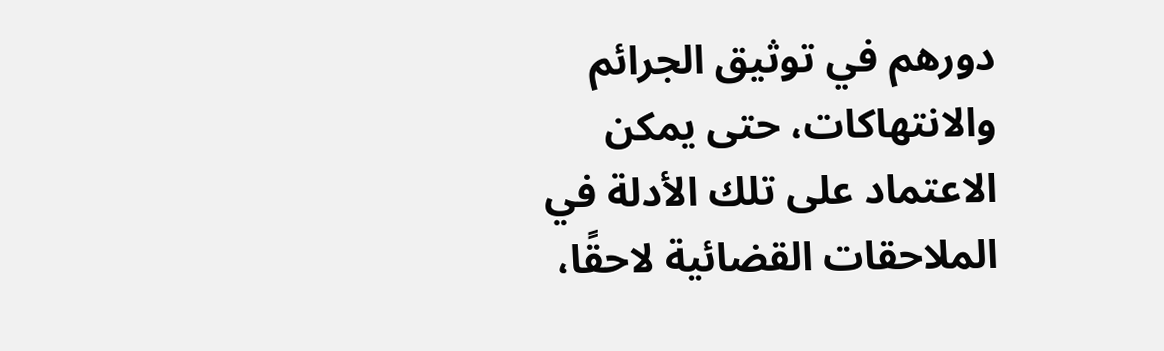دورهم في توثيق الجرائم والانتهاكات، حتى يمكن الاعتماد على تلك الأدلة في الملاحقات القضائية لاحقًا،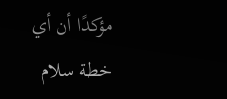مؤكدًا أن أي خطة سلام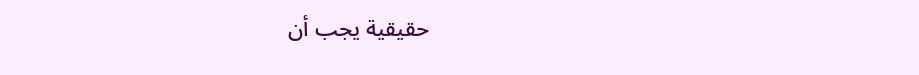حقيقية يجب أن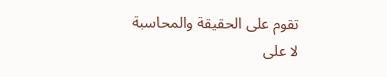تقوم على الحقيقة والمحاسبة لا على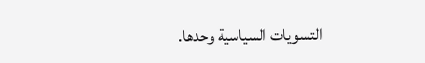التسويات السياسية وحدها.